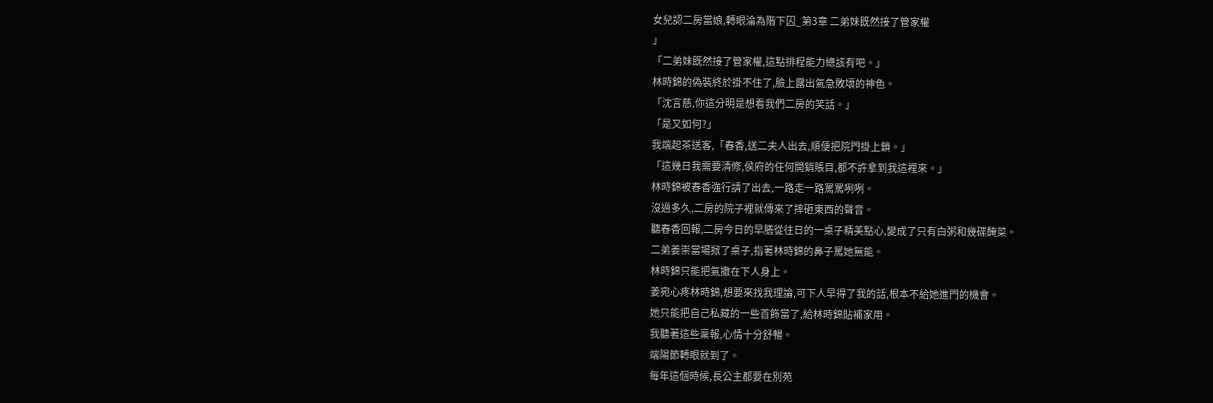女兒認二房當娘,轉眼淪為階下囚_第3章 二弟妹既然接了管家權
」
「二弟妹既然接了管家權,這點排程能力總該有吧。」
林時錦的偽裝終於掛不住了,臉上露出氣急敗壞的神色。
「沈言慈,你這分明是想看我們二房的笑話。」
「是又如何?」
我端起茶送客,「春香,送二夫人出去,順便把院門掛上鎖。」
「這幾日我需要清修,侯府的任何開銷賬目,都不許拿到我這裡來。」
林時錦被春香強行請了出去,一路走一路罵罵咧咧。
沒過多久,二房的院子裡就傳來了摔砸東西的聲音。
聽春香回報,二房今日的早膳從往日的一桌子精美點心,變成了只有白粥和幾碟醃菜。
二弟姜崇當場掀了桌子,指著林時錦的鼻子罵她無能。
林時錦只能把氣撒在下人身上。
姜宛心疼林時錦,想要來找我理論,可下人早得了我的話,根本不給她進門的機會。
她只能把自己私藏的一些首飾當了,給林時錦貼補家用。
我聽著這些稟報,心情十分舒暢。
端陽節轉眼就到了。
每年這個時候,長公主都要在別苑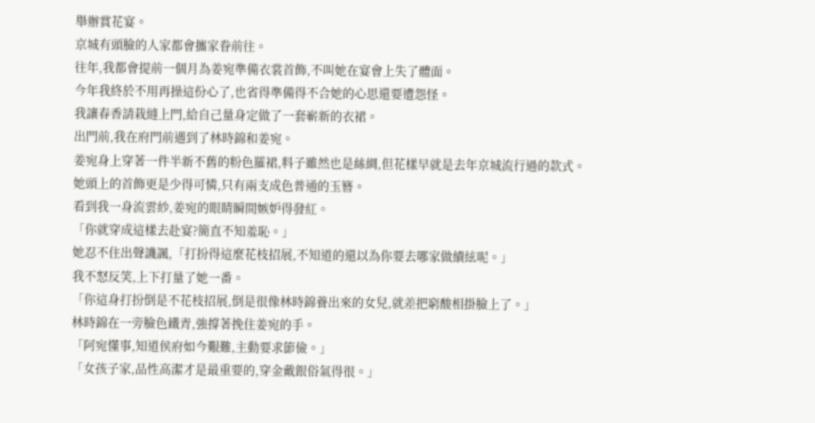舉辦賞花宴。
京城有頭臉的人家都會攜家眷前往。
往年,我都會提前一個月為姜宛準備衣裳首飾,不叫她在宴會上失了體面。
今年我終於不用再操這份心了,也省得準備得不合她的心思還要遭怨怪。
我讓春香請栽縫上門,給自己量身定做了一套嶄新的衣裙。
出門前,我在府門前遇到了林時錦和姜宛。
姜宛身上穿著一件半新不舊的粉色羅裙,料子雖然也是絲綢,但花樣早就是去年京城流行過的款式。
她頭上的首飾更是少得可憐,只有兩支成色普通的玉簪。
看到我一身流雲紗,姜宛的眼睛瞬間嫉妒得發紅。
「你就穿成這樣去赴宴?簡直不知羞恥。」
她忍不住出聲譏諷,「打扮得這麼花枝招展,不知道的還以為你要去哪家做續絃呢。」
我不怒反笑,上下打量了她一番。
「你這身打扮倒是不花枝招展,倒是很像林時錦養出來的女兒,就差把窮酸相掛臉上了。」
林時錦在一旁臉色鐵青,強撐著挽住姜宛的手。
「阿宛懂事,知道侯府如今艱難,主動要求節儉。」
「女孩子家,品性高潔才是最重要的,穿金戴銀俗氣得很。」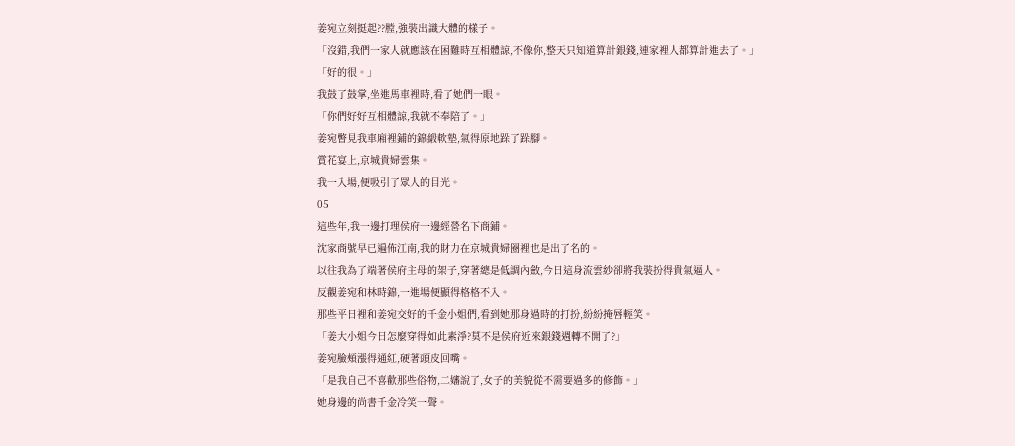姜宛立刻挺起??膛,強裝出識大體的樣子。
「沒錯,我們一家人就應該在困難時互相體諒,不像你,整天只知道算計銀錢,連家裡人都算計進去了。」
「好的很。」
我鼓了鼓掌,坐進馬車裡時,看了她們一眼。
「你們好好互相體諒,我就不奉陪了。」
姜宛瞥見我車廂裡鋪的錦緞軟墊,氣得原地跺了跺腳。
賞花宴上,京城貴婦雲集。
我一入場,便吸引了眾人的目光。
05
這些年,我一邊打理侯府一邊經營名下商鋪。
沈家商號早已遍佈江南,我的財力在京城貴婦圈裡也是出了名的。
以往我為了端著侯府主母的架子,穿著總是低調內斂,今日這身流雲紗卻將我裝扮得貴氣逼人。
反觀姜宛和林時錦,一進場便顯得格格不入。
那些平日裡和姜宛交好的千金小姐們,看到她那身過時的打扮,紛紛掩唇輕笑。
「姜大小姐今日怎麼穿得如此素淨?莫不是侯府近來銀錢週轉不開了?」
姜宛臉頰漲得通紅,硬著頭皮回嘴。
「是我自己不喜歡那些俗物,二嬸說了,女子的美貌從不需要過多的修飾。」
她身邊的尚書千金冷笑一聲。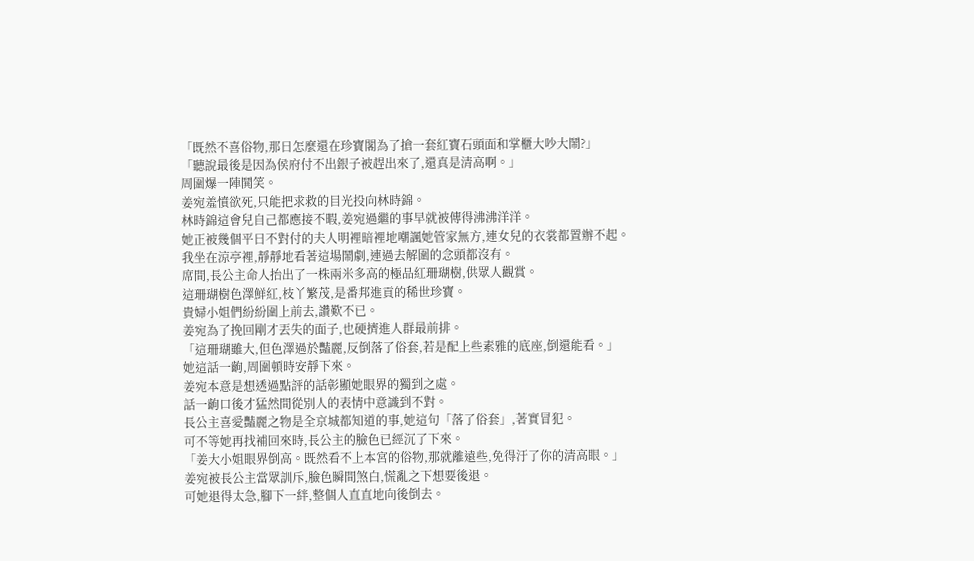「既然不喜俗物,那日怎麼還在珍寶閣為了搶一套紅寶石頭面和掌櫃大吵大鬧?」
「聽說最後是因為侯府付不出銀子被趕出來了,還真是清高啊。」
周圍爆一陣鬨笑。
姜宛羞憤欲死,只能把求救的目光投向林時錦。
林時錦這會兒自己都應接不暇,姜宛過繼的事早就被傳得沸沸洋洋。
她正被幾個平日不對付的夫人明裡暗裡地嘲諷她管家無方,連女兒的衣裳都置辦不起。
我坐在涼亭裡,靜靜地看著這場鬧劇,連過去解圍的念頭都沒有。
席間,長公主命人抬出了一株兩米多高的極品紅珊瑚樹,供眾人觀賞。
這珊瑚樹色澤鮮紅,枝丫繁茂,是番邦進貢的稀世珍寶。
貴婦小姐們紛紛圍上前去,讚歎不已。
姜宛為了挽回剛才丟失的面子,也硬擠進人群最前排。
「這珊瑚雖大,但色澤過於豔麗,反倒落了俗套,若是配上些素雅的底座,倒還能看。」
她這話一齣,周圍頓時安靜下來。
姜宛本意是想透過點評的話彰顯她眼界的獨到之處。
話一齣口後才猛然間從別人的表情中意識到不對。
長公主喜愛豔麗之物是全京城都知道的事,她這句「落了俗套」,著實冒犯。
可不等她再找補回來時,長公主的臉色已經沉了下來。
「姜大小姐眼界倒高。既然看不上本宮的俗物,那就離遠些,免得汙了你的清高眼。」
姜宛被長公主當眾訓斥,臉色瞬間煞白,慌亂之下想要後退。
可她退得太急,腳下一絆,整個人直直地向後倒去。